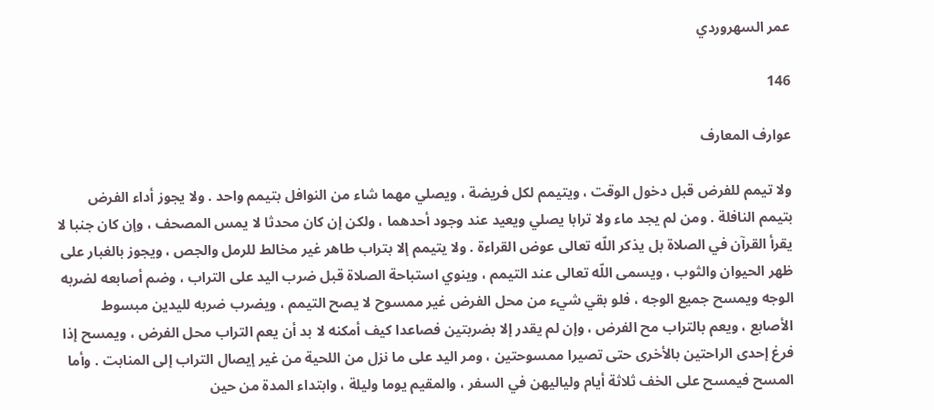عمر السهروردي

146

عوارف المعارف

ولا تيمم للفرض قبل دخول الوقت ، ويتيمم لكل فريضة ، ويصلي مهما شاء من النوافل بتيمم واحد . ولا يجوز أداء الفرض بتيمم النافلة . ومن لم يجد ماء ولا ترابا يصلي ويعيد عند وجود أحدهما ، ولكن إن كان محدثا لا يمس المصحف ، وإن كان جنبا لا يقرأ القرآن في الصلاة بل يذكر اللّه تعالى عوض القراءة . ولا يتيمم إلا بتراب طاهر غير مخالط للرمل والجص ، ويجوز بالغبار على ظهر الحيوان والثوب ، ويسمى اللّه تعالى عند التيمم ، وينوي استباحة الصلاة قبل ضرب اليد على التراب ، وضم أصابعه لضربه الوجه ويمسح جميع الوجه ، فلو بقي شيء من محل الفرض غير ممسوح لا يصح التيمم ، ويضرب ضربه لليدين مبسوط الأصابع ، ويعم بالتراب مح الفرض ، وإن لم يقدر إلا بضربتين فصاعدا كيف أمكنه لا بد أن يعم التراب محل الفرض ، ويمسح إذا فرغ إحدى الراحتين بالأخرى حتى تصيرا ممسوحتين ، ومر اليد على ما نزل من اللحية من غير إيصال التراب إلى المنابت . وأما المسح فيمسح على الخف ثلاثة أيام ولياليهن في السفر ، والمقيم يوما وليلة ، وابتداء المدة من حين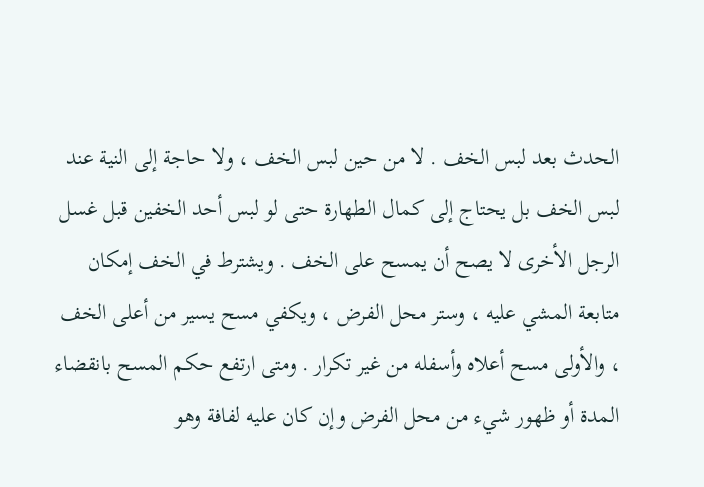الحدث بعد لبس الخف . لا من حين لبس الخف ، ولا حاجة إلى النية عند لبس الخف بل يحتاج إلى كمال الطهارة حتى لو لبس أحد الخفين قبل غسل الرجل الأخرى لا يصح أن يمسح على الخف . ويشترط في الخف إمكان متابعة المشي عليه ، وستر محل الفرض ، ويكفي مسح يسير من أعلى الخف ، والأولى مسح أعلاه وأسفله من غير تكرار . ومتى ارتفع حكم المسح بانقضاء المدة أو ظهور شيء من محل الفرض وإن كان عليه لفافة وهو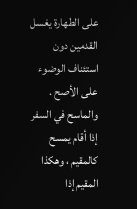على الطهارة يغسل القدمين دون استئناف الوضوء على الأصح . والماسح في السفر إذا أقام يمسح كالمقيم ، وهكذا المقيم إذا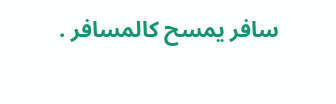سافر يمسح كالمسافر .